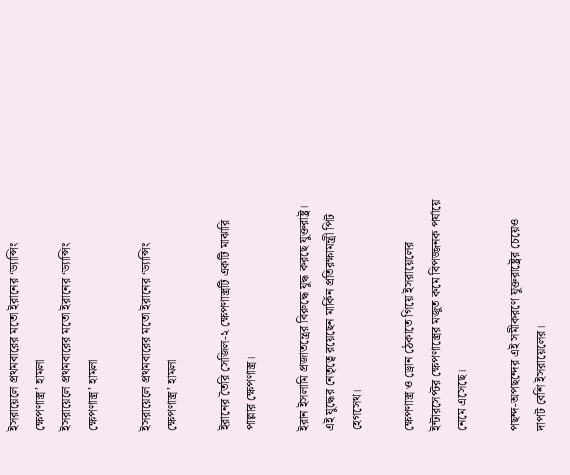ইসরায়েলে প্রথমবারের মতো ইরানের ‘ড্যান্সিং ক্ষেপণাস্ত্র’ হামলা
ইসরায়েলে প্রথমবারের মতো ইরানের ‘ড্যান্সিং ক্ষেপণাস্ত্র’ হামলা

ইসরায়েলে প্রথমবারের মতো ইরানের ‘ড্যান্সিং ক্ষেপণাস্ত্র’ হামলা

ইরানের তৈরি সেজিল-২ ক্ষেপণাস্ত্রটি একটি মাঝারি পাল্লার ক্ষেপণাস্ত্র।

ইরান ইসলামি প্রজাতন্ত্রের বিরুদ্ধে যুদ্ধ করছে যুক্তরাষ্ট্র। এই যুদ্ধের নেতৃত্বে রয়েছেন মার্কিন প্রতিরক্ষামন্ত্রী পিট হেগসেথ।

ক্ষেপণাস্ত্র ও ড্রোন ঠেকাতে গিয়ে ইসরায়েলের ইন্টারসেপ্টর ক্ষেপণাস্ত্রের মজুত কমে বিপজ্জনক পর্যায়ে নেমে এসেছে।

পছন্দ-অপছন্দের এই সমীকরণে যুক্তরাষ্ট্রের চেয়েও দাপট বেশি ইসরায়েলের।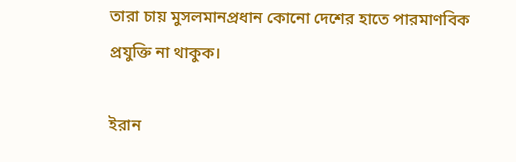তারা চায় মুসলমানপ্রধান কোনো দেশের হাতে পারমাণবিক প্রযুক্তি না থাকুক।

ইরান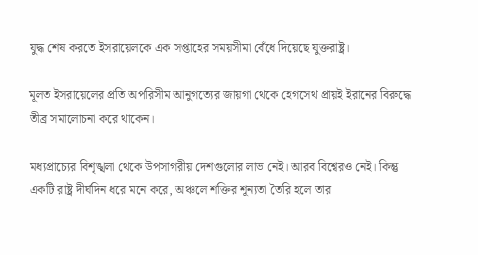যুদ্ধ শেষ করতে ইসরায়েলকে এক সপ্তাহের সময়সীমা বেঁধে দিয়েছে যুক্তরাষ্ট্র।

মূলত ইসরায়েলের প্রতি অপরিসীম আনুগত্যের জায়গা থেকে হেগসেথ প্রায়ই ইরানের বিরুদ্ধে তীব্র সমালোচনা করে থাকেন।

মধ্যপ্রাচ্যের বিশৃঙ্খলা থেকে উপসাগরীয় দেশগুলোর লাভ নেই। আরব বিশ্বেরও নেই। কিন্তু একটি রাষ্ট্র দীর্ঘদিন ধরে মনে করে, অঞ্চলে শক্তির শূন্যতা তৈরি হলে তার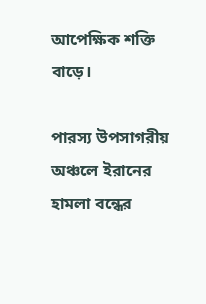আপেক্ষিক শক্তি বাড়ে।

পারস্য উপসাগরীয় অঞ্চলে ইরানের হামলা বন্ধের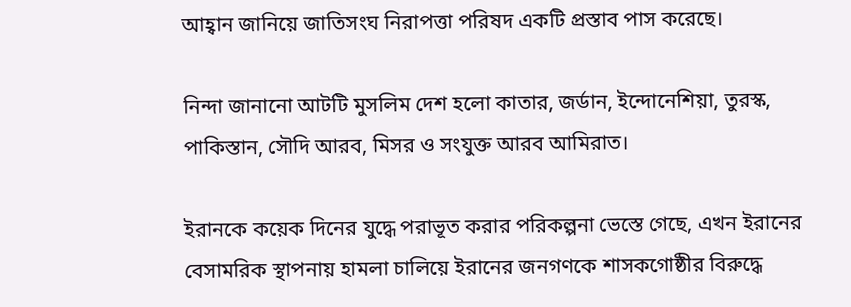আহ্বান জানিয়ে জাতিসংঘ নিরাপত্তা পরিষদ একটি প্রস্তাব পাস করেছে।

নিন্দা জানানো আটটি মুসলিম দেশ হলো কাতার, জর্ডান, ইন্দোনেশিয়া, তুরস্ক, পাকিস্তান, সৌদি আরব, মিসর ও সংযুক্ত আরব আমিরাত।

ইরানকে কয়েক দিনের যুদ্ধে পরাভূত করার পরিকল্পনা ভেস্তে গেছে, এখন ইরানের বেসামরিক স্থাপনায় হামলা চালিয়ে ইরানের জনগণকে শাসকগোষ্ঠীর বিরুদ্ধে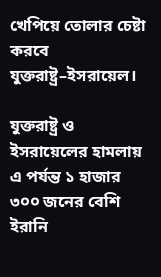খেপিয়ে তোলার চেষ্টা করবে যুক্তরাষ্ট্র–ইসরায়েল।

যুক্তরাষ্ট্র ও ইসরায়েলের হামলায় এ পর্যন্ত ১ হাজার ৩০০ জনের বেশি ইরানি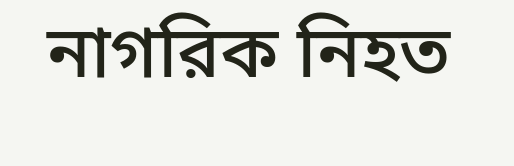নাগরিক নিহত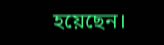হয়েছেন।